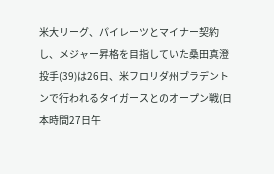米大リーグ、パイレーツとマイナー契約し、メジャー昇格を目指していた桑田真澄投手(39)は26日、米フロリダ州ブラデントンで行われるタイガースとのオープン戦(日本時間27日午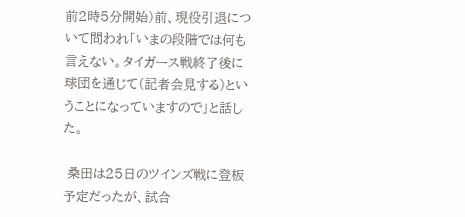前2時5分開始)前、現役引退について問われ「いまの段階では何も言えない。タイガース戦終了後に球団を通じて(記者会見する)ということになっていますので」と話した。

 桑田は25日のツインズ戦に登板予定だったが、試合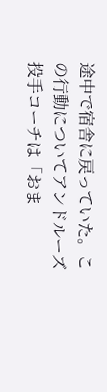途中で宿舎に戻っていた。この行動についてアンドルーズ投手コーチは「おま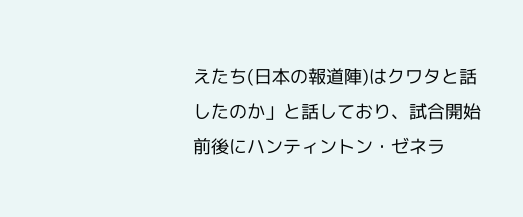えたち(日本の報道陣)はクワタと話したのか」と話しており、試合開始前後にハンティントン・ゼネラ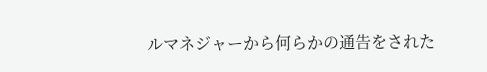ルマネジャーから何らかの通告をされた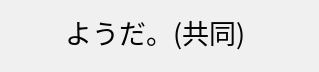ようだ。(共同)